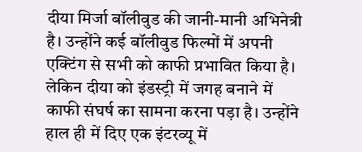दीया मिर्जा बॉलीवुड की जानी-मानी अभिनेत्री है। उन्होंने कई बॉलीवुड फिल्मों में अपनी एक्टिंग से सभी को काफी प्रभावित किया है। लेकिन दीया को इंडस्ट्री में जगह बनाने में काफी संघर्ष का सामना करना पड़ा है। उन्होंने हाल ही में दिए एक इंटरव्यू में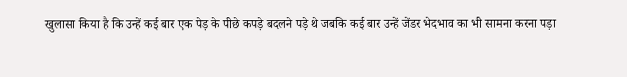खुलासा किया है कि उन्हें कई बार एक पेड़ के पीछे कपड़े बदलने पड़े थे जबकि कई बार उन्हें जेंडर भेदभाव का भी सामना करना पड़ा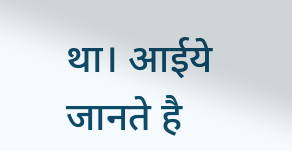था। आईये जानते है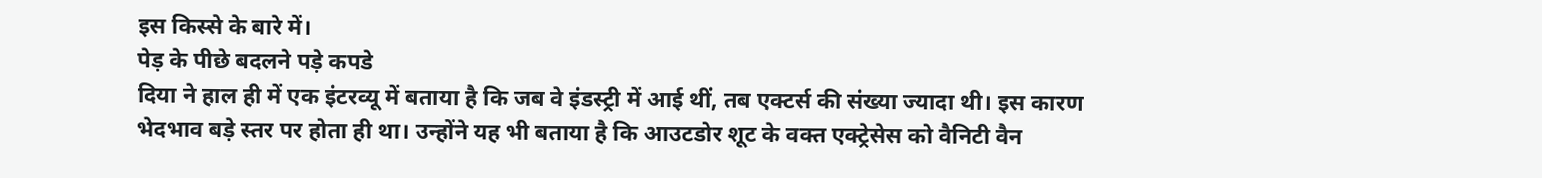इस किस्से के बारे में।
पेड़ के पीछे बदलने पड़े कपडे
दिया ने हाल ही में एक इंटरव्यू में बताया है कि जब वे इंडस्ट्री में आई थीं, तब एक्टर्स की संख्या ज्यादा थी। इस कारण भेदभाव बड़े स्तर पर होता ही था। उन्होंने यह भी बताया है कि आउटडोर शूट के वक्त एक्ट्रेसेस को वैनिटी वैन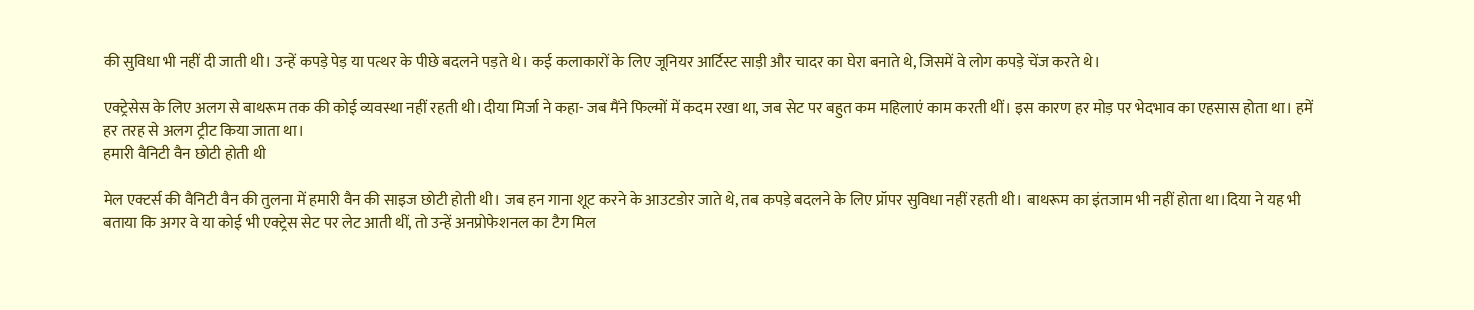की सुविधा भी नहीं दी जाती थी। उन्हें कपड़े पेड़ या पत्थर के पीछे बदलने पड़ते थे। कई कलाकारों के लिए जूनियर आर्टिस्ट साड़ी और चादर का घेरा बनाते थे, जिसमें वे लोग कपड़े चेंज करते थे।

एक्ट्रेसेस के लिए अलग से बाथरूम तक की कोई व्यवस्था नहीं रहती थी।दीया मिर्जा ने कहा- जब मैंने फिल्मों में कदम रखा था, जब सेट पर बहुत कम महिलाएं काम करती थीं। इस कारण हर मोड़ पर भेदभाव का एहसास होता था। हमें हर तरह से अलग ट्रीट किया जाता था।
हमारी वैनिटी वैन छोटी होती थी

मेल एक्टर्स की वैनिटी वैन की तुलना में हमारी वैन की साइज छोटी होती थी। जब हन गाना शूट करने के आउटडोर जाते थे, तब कपड़े बदलने के लिए प्रॉपर सुविधा नहीं रहती थी। बाथरूम का इंतजाम भी नहीं होता था।दिया ने यह भी बताया कि अगर वे या कोई भी एक्ट्रेस सेट पर लेट आती थीं, तो उन्हें अनप्रोफेशनल का टैग मिल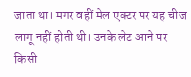जाता था। मगर वहीं मेल एक्टर पर यह चीज लागू नहीं होती थी। उनके लेट आने पर किसी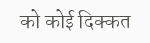को कोई दिक्कत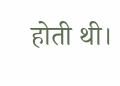होती थी।